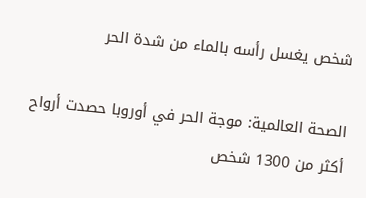شخص يغسل رأسه بالماء من شدة الحر

الصحة العالمية: موجة الحر في أوروبا حصدت أرواح أكثر من 1300 شخص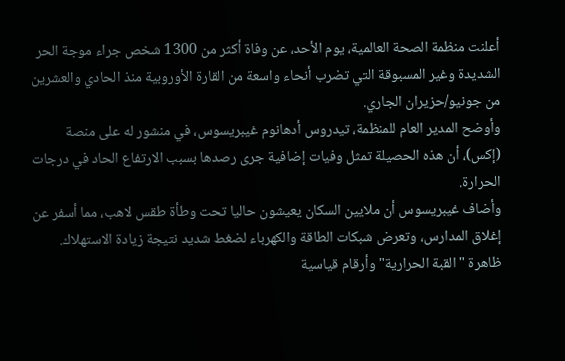أعلنت منظمة الصحة العالمية، يوم الأحد، عن وفاة أكثر من 1300 شخص جراء موجة الحر الشديدة وغير المسبوقة التي تضرب أنحاء واسعة من القارة الأوروبية منذ الحادي والعشرين من جونيو/حزيران الجاري.
وأوضح المدير العام للمنظمة، تيدروس أدهانوم غيبريسوس، في منشور له على منصة (إكس)، أن هذه الحصيلة تمثل وفيات إضافية جرى رصدها بسبب الارتفاع الحاد في درجات الحرارة.
وأضاف غيبريسوس أن ملايين السكان يعيشون حاليا تحت وطأة طقس لاهب، مما أسفر عن إغلاق المدارس، وتعرض شبكات الطاقة والكهرباء لضغط شديد نتيجة زيادة الاستهلاك.
ظاهرة "القبة الحرارية" وأرقام قياسية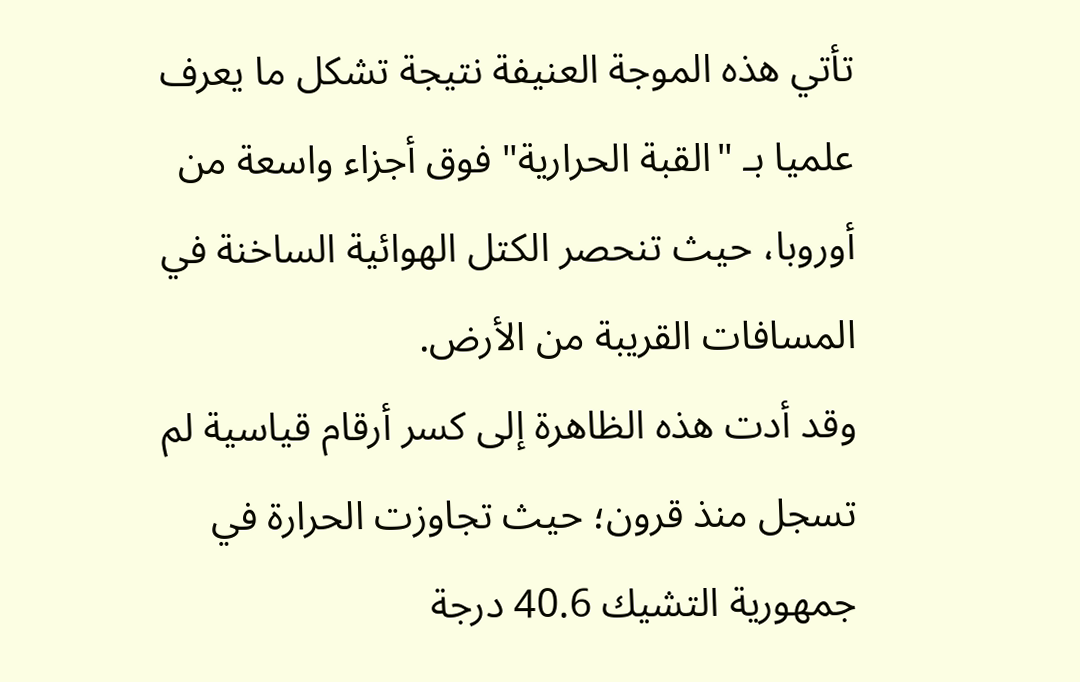تأتي هذه الموجة العنيفة نتيجة تشكل ما يعرف علميا بـ "القبة الحرارية" فوق أجزاء واسعة من أوروبا، حيث تنحصر الكتل الهوائية الساخنة في المسافات القريبة من الأرض.
وقد أدت هذه الظاهرة إلى كسر أرقام قياسية لم تسجل منذ قرون؛ حيث تجاوزت الحرارة في جمهورية التشيك 40.6 درجة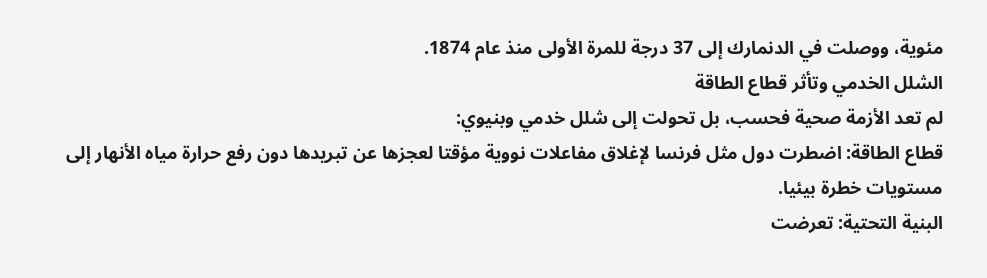مئوية، ووصلت في الدنمارك إلى 37 درجة للمرة الأولى منذ عام 1874.
الشلل الخدمي وتأثر قطاع الطاقة
لم تعد الأزمة صحية فحسب، بل تحولت إلى شلل خدمي وبنيوي:
قطاع الطاقة: اضطرت دول مثل فرنسا لإغلاق مفاعلات نووية مؤقتا لعجزها عن تبريدها دون رفع حرارة مياه الأنهار إلى مستويات خطرة بيئيا.
البنية التحتية: تعرضت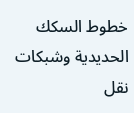خطوط السكك الحديدية وشبكات نقل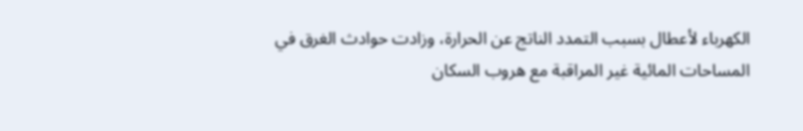الكهرباء لأعطال بسبب التمدد الناتج عن الحرارة، وزادت حوادث الغرق في المساحات المائية غير المراقبة مع هروب السكان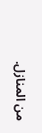من المنازل.